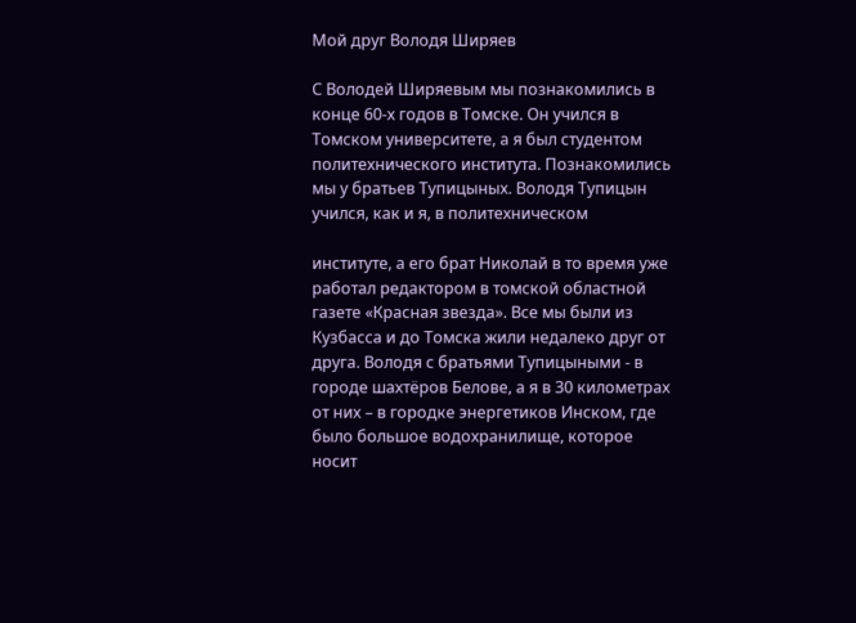Мой друг Володя Ширяев

С Володей Ширяевым мы познакомились в конце 60-х годов в Томске. Он учился в Томском университете, а я был студентом политехнического института. Познакомились мы у братьев Тупицыных. Володя Тупицын учился, как и я, в политехническом

институте, а его брат Николай в то время уже работал редактором в томской областной газете «Красная звезда». Все мы были из Кузбасса и до Томска жили недалеко друг от друга. Володя с братьями Тупицыными - в городе шахтёров Белове, а я в 30 километрах от них – в городке энергетиков Инском, где было большое водохранилище, которое носит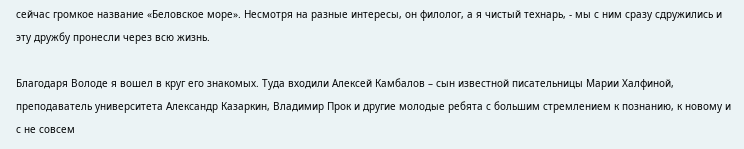сейчас громкое название «Беловское море». Несмотря на разные интересы, он филолог, а я чистый технарь, - мы с ним сразу сдружились и эту дружбу пронесли через всю жизнь.

Благодаря Володе я вошел в круг его знакомых. Туда входили Алексей Камбалов – сын известной писательницы Марии Халфиной, преподаватель университета Александр Казаркин, Владимир Прок и другие молодые ребята с большим стремлением к познанию, к новому и с не совсем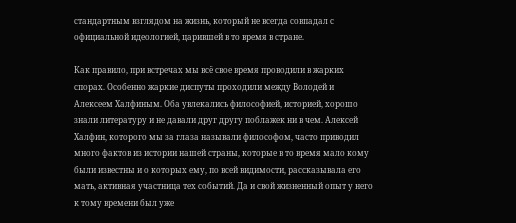стандартным взглядом на жизнь, который не всегда совпадал с официальной идеологией, царившей в то время в стране.

Как правило, при встречах мы всё свое время проводили в жарких спорах. Особенно жаркие диспуты проходили между Володей и Алексеем Халфиным. Оба увлекались философией, историей, хорошо знали литературу и не давали друг другу поблажек ни в чем. Алексей Халфин, которого мы за глаза называли философом, часто приводил много фактов из истории нашей страны, которые в то время мало кому были известны и о которых ему, по всей видимости, рассказывала его мать, активная участница тех событий. Да и свой жизненный опыт у него к тому времени был уже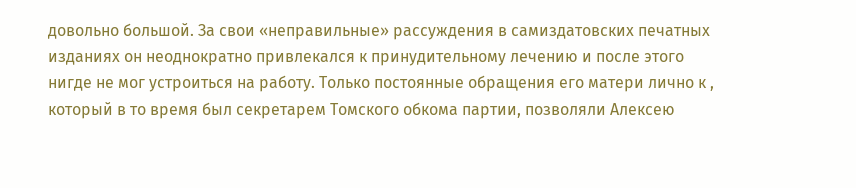довольно большой. За свои «неправильные» рассуждения в самиздатовских печатных изданиях он неоднократно привлекался к принудительному лечению и после этого нигде не мог устроиться на работу. Только постоянные обращения его матери лично к , который в то время был секретарем Томского обкома партии, позволяли Алексею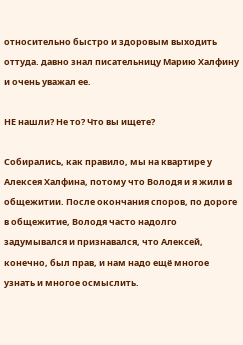относительно быстро и здоровым выходить оттуда. давно знал писательницу Марию Халфину и очень уважал ее.

НЕ нашли? Не то? Что вы ищете?

Собирались, как правило, мы на квартире у Алексея Халфина, потому что Володя и я жили в общежитии. После окончания споров, по дороге в общежитие, Володя часто надолго задумывался и признавался, что Алексей, конечно, был прав, и нам надо ещё многое узнать и многое осмыслить.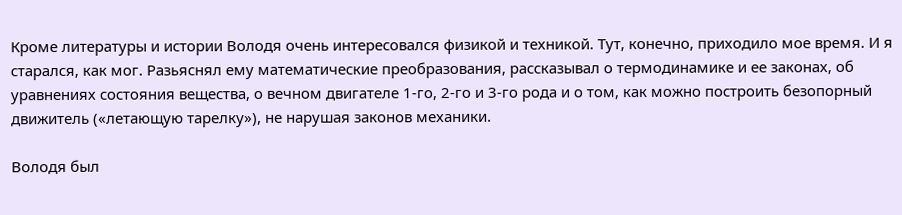Кроме литературы и истории Володя очень интересовался физикой и техникой. Тут, конечно, приходило мое время. И я старался, как мог. Разьяснял ему математические преобразования, рассказывал о термодинамике и ее законах, об уравнениях состояния вещества, о вечном двигателе 1-го, 2-го и 3-го рода и о том, как можно построить безопорный движитель («летающую тарелку»), не нарушая законов механики.

Володя был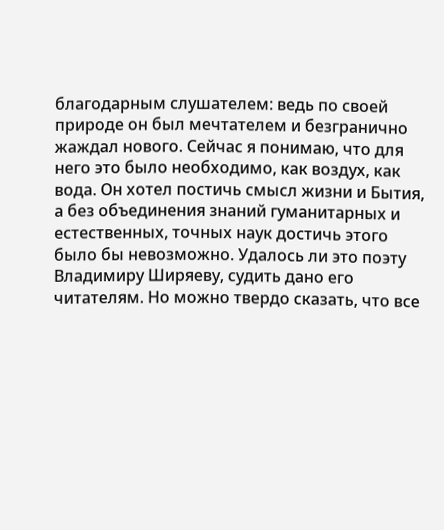благодарным слушателем: ведь по своей природе он был мечтателем и безгранично жаждал нового. Сейчас я понимаю, что для него это было необходимо, как воздух, как вода. Он хотел постичь смысл жизни и Бытия, а без объединения знаний гуманитарных и естественных, точных наук достичь этого было бы невозможно. Удалось ли это поэту Владимиру Ширяеву, судить дано его читателям. Но можно твердо сказать, что все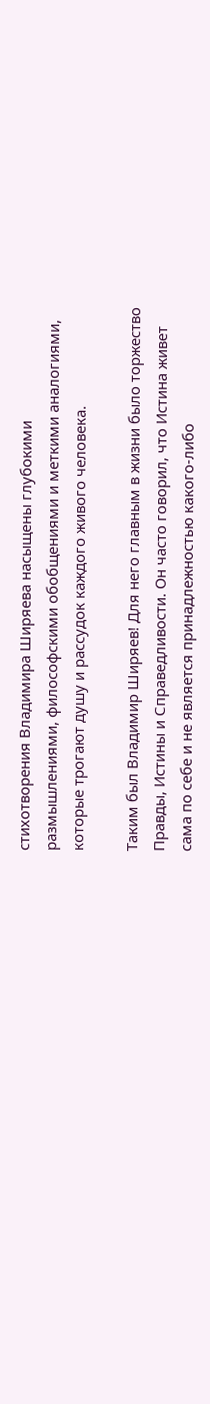стихотворения Владимира Ширяева насыщены глубокими размышлениями, философскими обобщениями и меткими аналогиями, которые трогают душу и рассудок каждого живого человека.

Таким был Владимир Ширяев! Для него главным в жизни было торжество Правды, Истины и Справедливости. Он часто говорил, что Истина живет сама по себе и не является принадлежностью какого-либо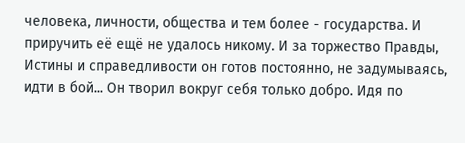человека, личности, общества и тем более - государства. И приручить её ещё не удалось никому. И за торжество Правды, Истины и справедливости он готов постоянно, не задумываясь, идти в бой... Он творил вокруг себя только добро. Идя по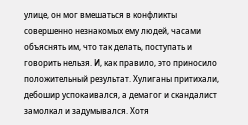улице, он мог вмешаться в конфликты совершенно незнакомых ему людей, часами объяснять им, что так делать, поступать и говорить нельзя. И, как правило, это приносило положительный результат. Хулиганы притихали, дебошир успокаивался, а демагог и скандалист замолкал и задумывался. Хотя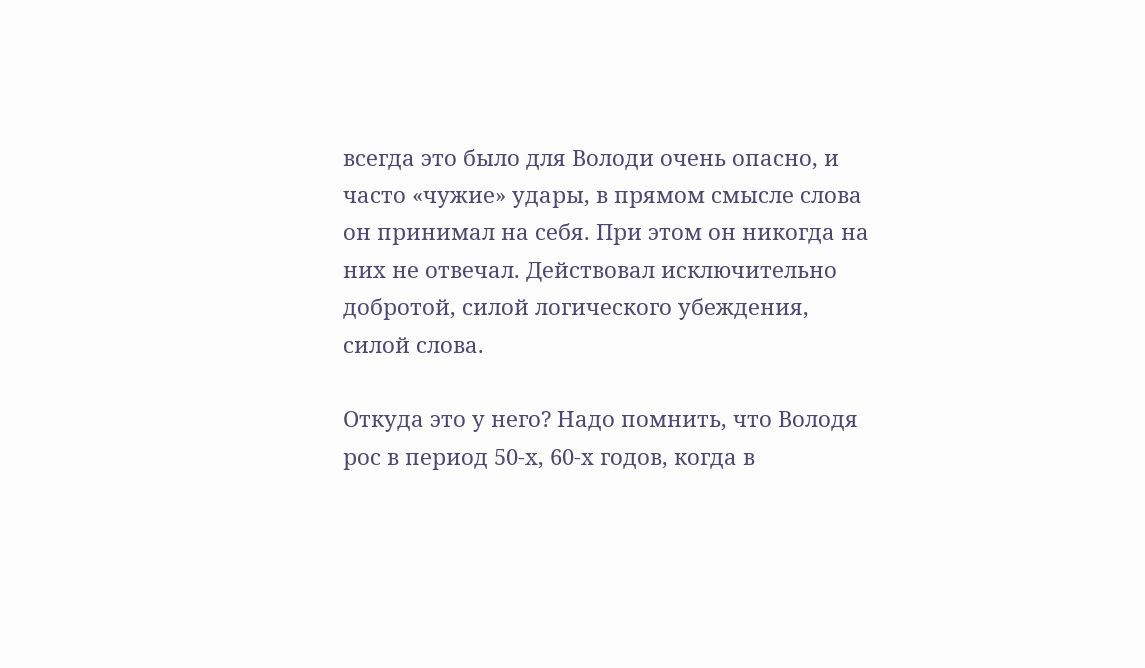всегда это было для Володи очень опасно, и часто «чужие» удары, в прямом смысле слова он принимал на себя. При этом он никогда на них не отвечал. Действовал исключительно добротой, силой логического убеждения, силой слова.

Откуда это у него? Надо помнить, что Володя рос в период 50-х, 60-х годов, когда в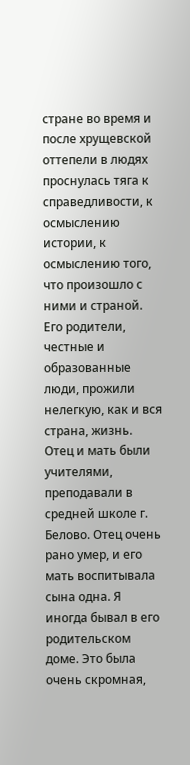стране во время и после хрущевской оттепели в людях проснулась тяга к справедливости, к осмыслению истории, к осмыслению того, что произошло с ними и страной. Его родители, честные и образованные люди, прожили нелегкую, как и вся страна, жизнь. Отец и мать были учителями, преподавали в средней школе г. Белово. Отец очень рано умер, и его мать воспитывала сына одна. Я иногда бывал в его родительском доме. Это была очень скромная,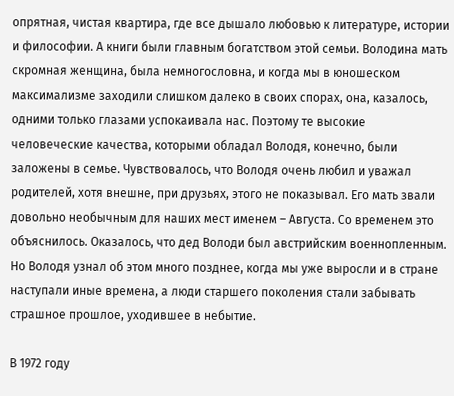опрятная, чистая квартира, где все дышало любовью к литературе, истории и философии. А книги были главным богатством этой семьи. Володина мать скромная женщина, была немногословна, и когда мы в юношеском максимализме заходили слишком далеко в своих спорах, она, казалось, одними только глазами успокаивала нас. Поэтому те высокие человеческие качества, которыми обладал Володя, конечно, были заложены в семье. Чувствовалось, что Володя очень любил и уважал родителей, хотя внешне, при друзьях, этого не показывал. Его мать звали довольно необычным для наших мест именем – Августа. Со временем это объяснилось. Оказалось, что дед Володи был австрийским военнопленным. Но Володя узнал об этом много позднее, когда мы уже выросли и в стране наступали иные времена, а люди старшего поколения стали забывать страшное прошлое, уходившее в небытие.

В 1972 году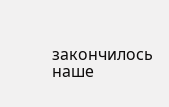закончилось наше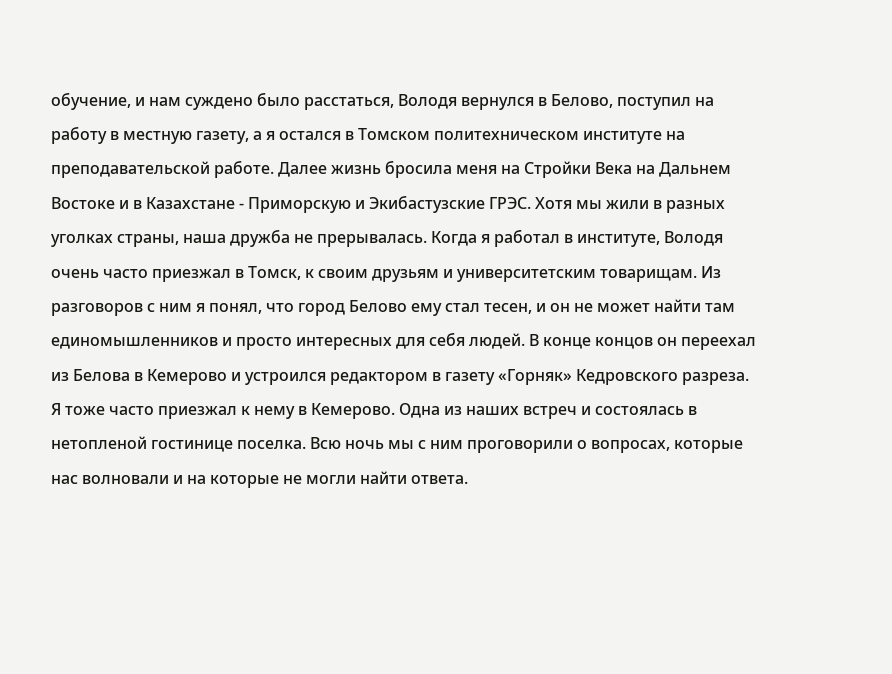обучение, и нам суждено было расстаться, Володя вернулся в Белово, поступил на работу в местную газету, а я остался в Томском политехническом институте на преподавательской работе. Далее жизнь бросила меня на Стройки Века на Дальнем Востоке и в Казахстане - Приморскую и Экибастузские ГРЭС. Хотя мы жили в разных уголках страны, наша дружба не прерывалась. Когда я работал в институте, Володя очень часто приезжал в Томск, к своим друзьям и университетским товарищам. Из разговоров с ним я понял, что город Белово ему стал тесен, и он не может найти там единомышленников и просто интересных для себя людей. В конце концов он переехал из Белова в Кемерово и устроился редактором в газету «Горняк» Кедровского разреза. Я тоже часто приезжал к нему в Кемерово. Одна из наших встреч и состоялась в нетопленой гостинице поселка. Всю ночь мы с ним проговорили о вопросах, которые нас волновали и на которые не могли найти ответа.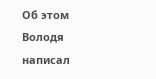Об этом Володя написал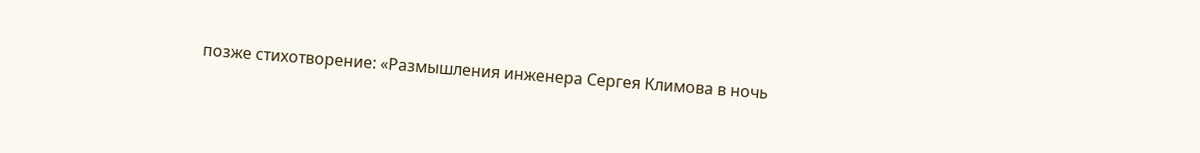позже стихотворение: «Размышления инженера Сергея Климова в ночь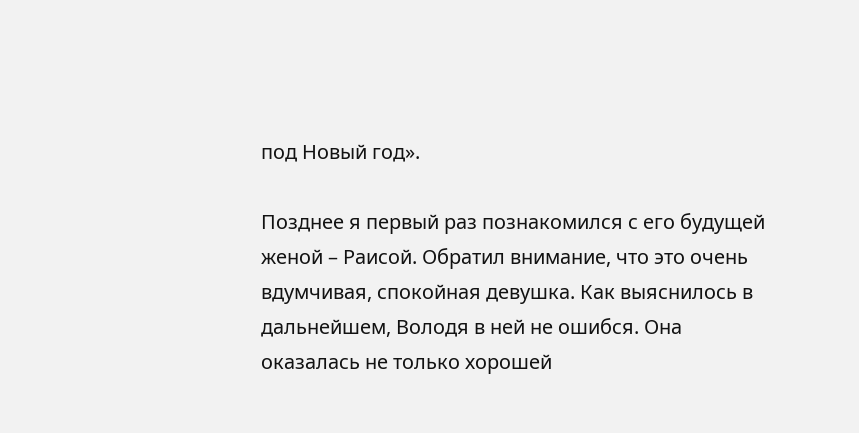под Новый год».

Позднее я первый раз познакомился с его будущей женой – Раисой. Обратил внимание, что это очень вдумчивая, спокойная девушка. Как выяснилось в дальнейшем, Володя в ней не ошибся. Она оказалась не только хорошей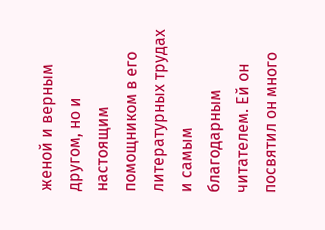женой и верным другом, но и настоящим помощником в его литературных трудах и самым благодарным читателем. Ей он посвятил он много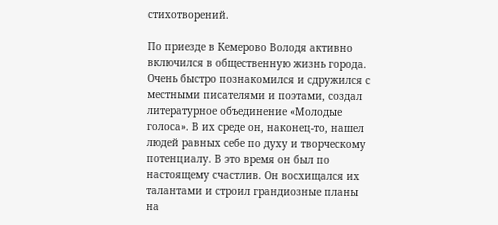стихотворений.

По приезде в Кемерово Володя активно включился в общественную жизнь города. Очень быстро познакомился и сдружился с местными писателями и поэтами, создал литературное объединение «Молодые голоса». В их среде он, наконец-то, нашел людей равных себе по духу и творческому потенциалу. В это время он был по настоящему счастлив. Он восхищался их талантами и строил грандиозные планы на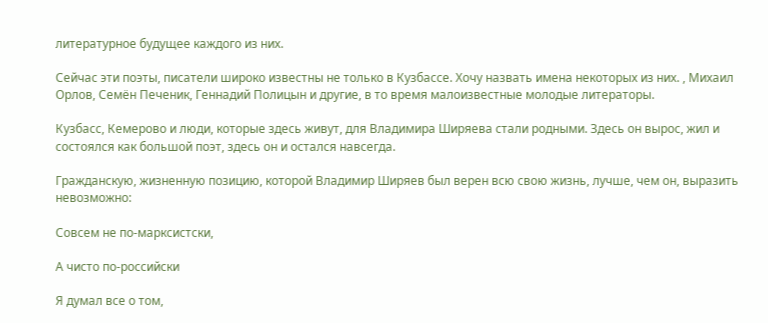литературное будущее каждого из них.

Сейчас эти поэты, писатели широко известны не только в Кузбассе. Хочу назвать имена некоторых из них. , Михаил Орлов, Семён Печеник, Геннадий Полицын и другие, в то время малоизвестные молодые литераторы.

Кузбасс, Кемерово и люди, которые здесь живут, для Владимира Ширяева стали родными. Здесь он вырос, жил и состоялся как большой поэт, здесь он и остался навсегда.

Гражданскую, жизненную позицию, которой Владимир Ширяев был верен всю свою жизнь, лучше, чем он, выразить невозможно:

Совсем не по-марксистски,

А чисто по-российски

Я думал все о том,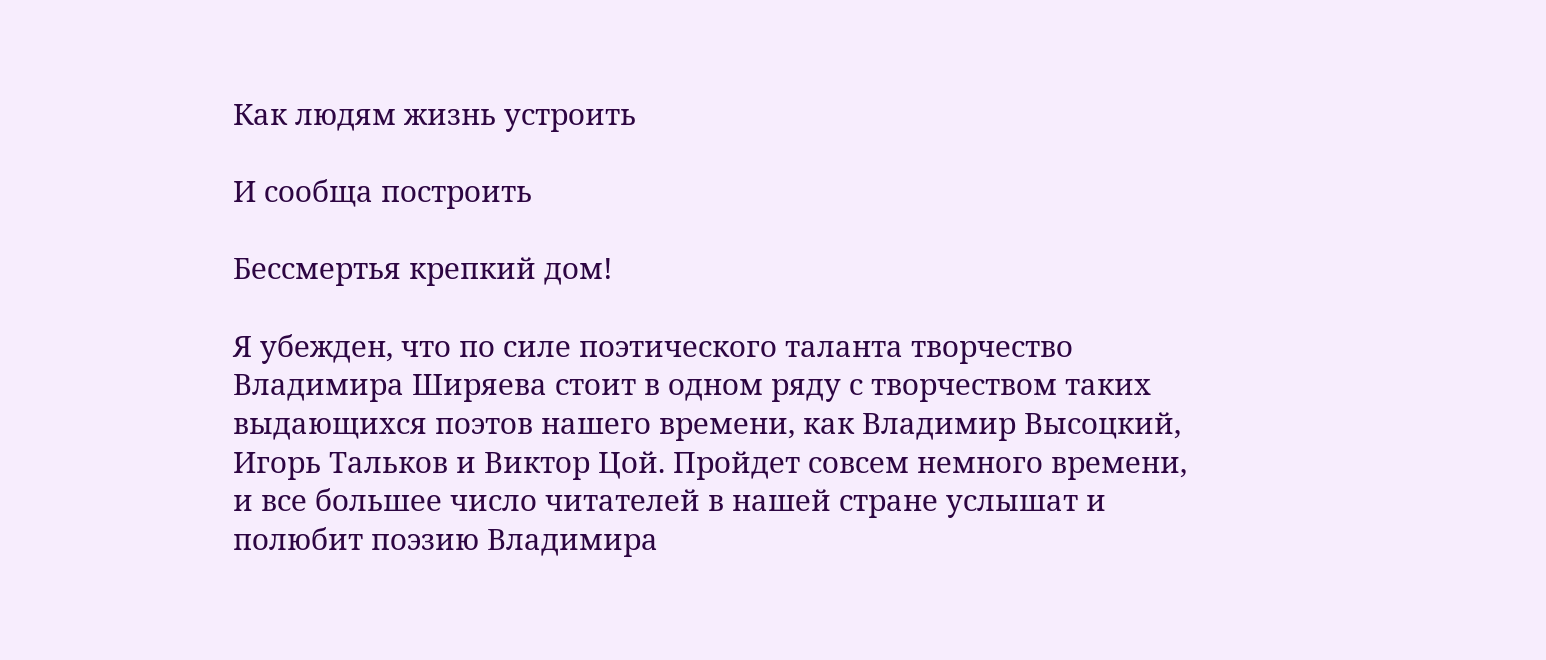Как людям жизнь устроить

И сообща построить

Бессмертья крепкий дом!

Я убежден, что по силе поэтического таланта творчество Владимира Ширяева стоит в одном ряду с творчеством таких выдающихся поэтов нашего времени, как Владимир Высоцкий, Игорь Тальков и Виктор Цой. Пройдет совсем немного времени, и все большее число читателей в нашей стране услышат и полюбит поэзию Владимира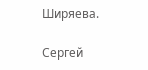Ширяева.

Сергей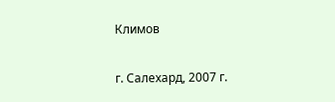Климов

г. Салехард, 2007 г.